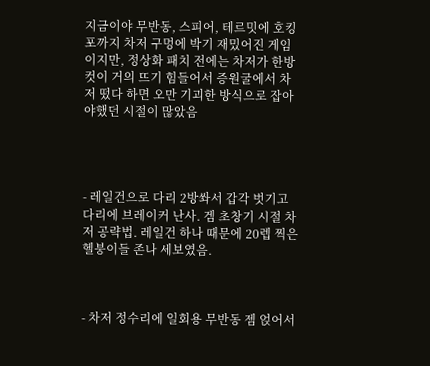지금이야 무반동, 스피어, 테르밋에 호킹포까지 차저 구멍에 박기 재밌어진 게임이지만, 정상화 패치 전에는 차저가 한방컷이 거의 뜨기 힘들어서 증원굴에서 차저 떴다 하면 오만 기괴한 방식으로 잡아야했던 시절이 많았음




- 레일건으로 다리 2방쏴서 갑각 벗기고 다리에 브레이커 난사. 겜 초창기 시절 차저 공략법. 레일건 하나 때문에 20렙 찍은 헬붕이들 존나 세보였음.



- 차저 정수리에 일회용 무반동 젬 얹어서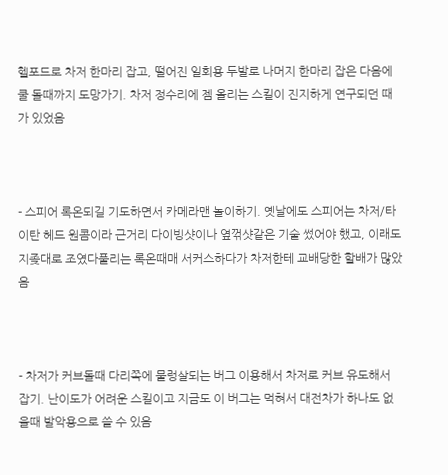헬포드로 차저 한마리 잡고, 떨어진 일회용 두발로 나머지 한마리 잡은 다음에 쿨 돌때까지 도망가기. 차저 정수리에 젬 올리는 스킬이 진지하게 연구되던 때가 있었음



- 스피어 록온되길 기도하면서 카메라맨 놀이하기. 옛날에도 스피어는 차저/타이탄 헤드 원콤이라 근거리 다이빙샷이나 옆꺾샷같은 기술 썼어야 했고, 이래도 지좆대로 조였다풀리는 록온때매 서커스하다가 차저한테 교배당한 할배가 많았음



- 차저가 커브돌때 다리쪽에 물렁살되는 버그 이용해서 차저로 커브 유도해서 잡기. 난이도가 어려운 스킬이고 지금도 이 버그는 먹혀서 대전차가 하나도 없을때 발악용으로 쓸 수 있음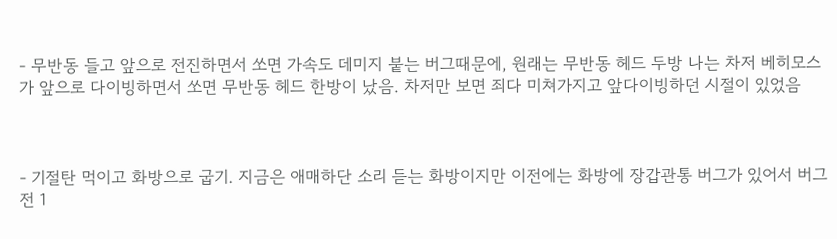- 무반동 들고 앞으로 전진하면서 쏘면 가속도 데미지 붙는 버그때문에, 원래는 무반동 헤드 두방 나는 차저 베히모스가 앞으로 다이빙하면서 쏘면 무반동 헤드 한방이 났음. 차저만 보면 죄다 미쳐가지고 앞다이빙하던 시절이 있었음



- 기절탄 먹이고 화방으로 굽기. 지금은 애매하단 소리 듣는 화방이지만 이전에는 화방에 장갑관통 버그가 있어서 버그전 1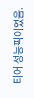티어 성능픽이었음.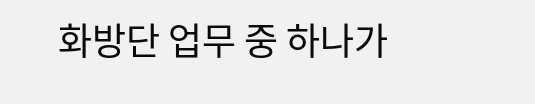화방단 업무 중 하나가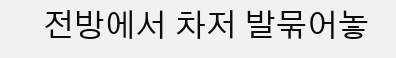전방에서 차저 발묶어놓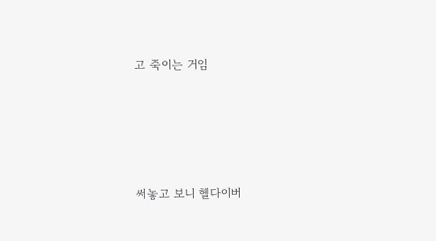고 죽이는 거임




써놓고 보니 헬다이버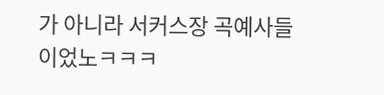가 아니라 서커스장 곡예사들이었노ㅋㅋㅋ